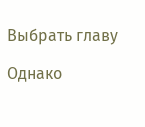Выбрать главу

Однако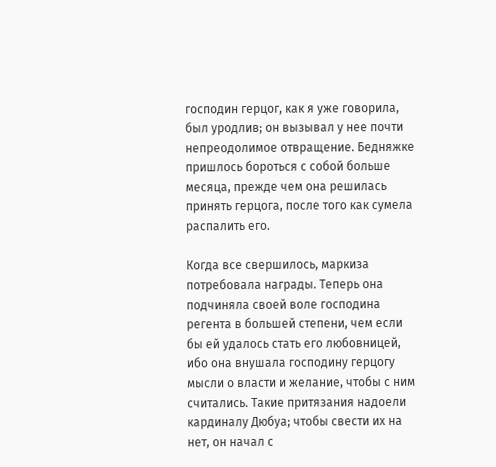господин герцог, как я уже говорила, был уродлив; он вызывал у нее почти непреодолимое отвращение. Бедняжке пришлось бороться с собой больше месяца, прежде чем она решилась принять герцога, после того как сумела распалить его.

Когда все свершилось, маркиза потребовала награды. Теперь она подчиняла своей воле господина регента в большей степени, чем если бы ей удалось стать его любовницей, ибо она внушала господину герцогу мысли о власти и желание, чтобы с ним считались. Такие притязания надоели кардиналу Дюбуа; чтобы свести их на нет, он начал с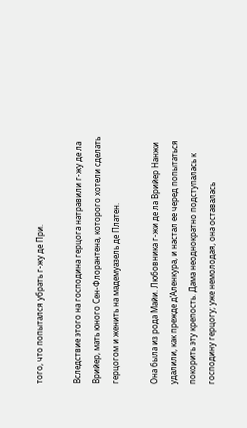того, что попытался убрать г-жу де При.

Вследствие этого на господина герцога натравили г-жу де ла Врийер, мать юного Сен-Флорантена, которого хотели сделать герцогом и женить на мадемуазель де Платен.

Она была из рода Майи. Любовника г-жи де ла Врийер Нанжи удалили, как прежде д’Аленкура, и настал ее черед попытаться покорить эту крепость. Дама неоднократно подступалась к господину герцогу; уже немолодая, она оставалась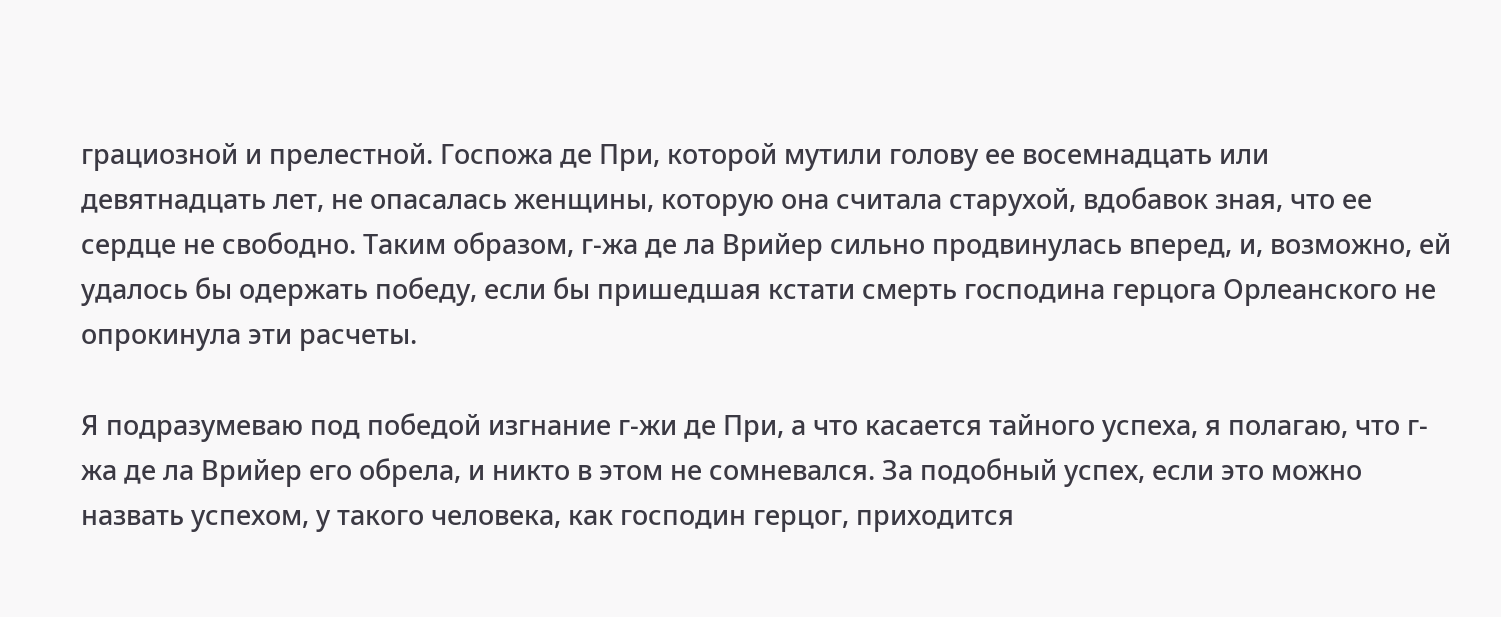грациозной и прелестной. Госпожа де При, которой мутили голову ее восемнадцать или девятнадцать лет, не опасалась женщины, которую она считала старухой, вдобавок зная, что ее сердце не свободно. Таким образом, г-жа де ла Врийер сильно продвинулась вперед, и, возможно, ей удалось бы одержать победу, если бы пришедшая кстати смерть господина герцога Орлеанского не опрокинула эти расчеты.

Я подразумеваю под победой изгнание г-жи де При, а что касается тайного успеха, я полагаю, что г-жа де ла Врийер его обрела, и никто в этом не сомневался. За подобный успех, если это можно назвать успехом, у такого человека, как господин герцог, приходится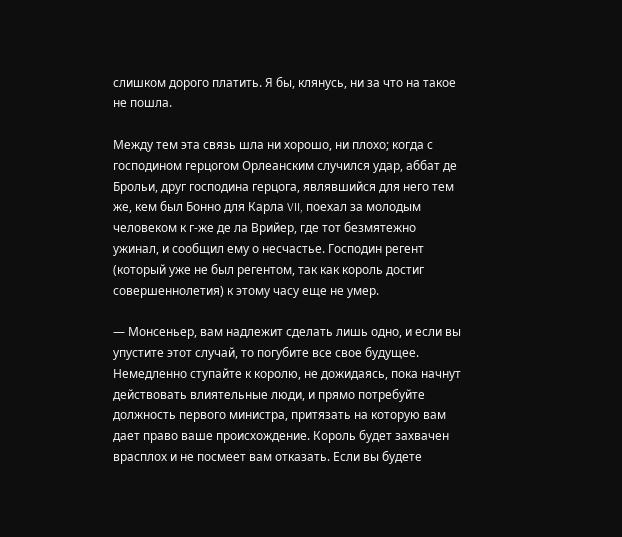слишком дорого платить. Я бы, клянусь, ни за что на такое не пошла.

Между тем эта связь шла ни хорошо, ни плохо; когда с господином герцогом Орлеанским случился удар, аббат де Брольи, друг господина герцога, являвшийся для него тем же, кем был Бонно для Карла VII, поехал за молодым человеком к г-же де ла Врийер, где тот безмятежно ужинал, и сообщил ему о несчастье. Господин регент (который уже не был регентом, так как король достиг совершеннолетия) к этому часу еще не умер.

— Монсеньер, вам надлежит сделать лишь одно, и если вы упустите этот случай, то погубите все свое будущее. Немедленно ступайте к королю, не дожидаясь, пока начнут действовать влиятельные люди, и прямо потребуйте должность первого министра, притязать на которую вам дает право ваше происхождение. Король будет захвачен врасплох и не посмеет вам отказать. Если вы будете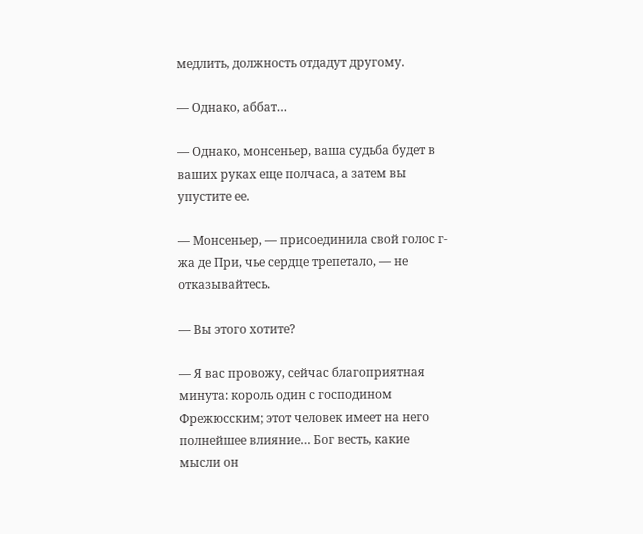медлить, должность отдадут другому.

— Однако, аббат…

— Однако, монсеньер, ваша судьба будет в ваших руках еще полчаса, а затем вы упустите ее.

— Монсеньер, — присоединила свой голос г-жа де При, чье сердце трепетало, — не отказывайтесь.

— Вы этого хотите?

— Я вас провожу, сейчас благоприятная минута: король один с господином Фрежюсским; этот человек имеет на него полнейшее влияние… Бог весть, какие мысли он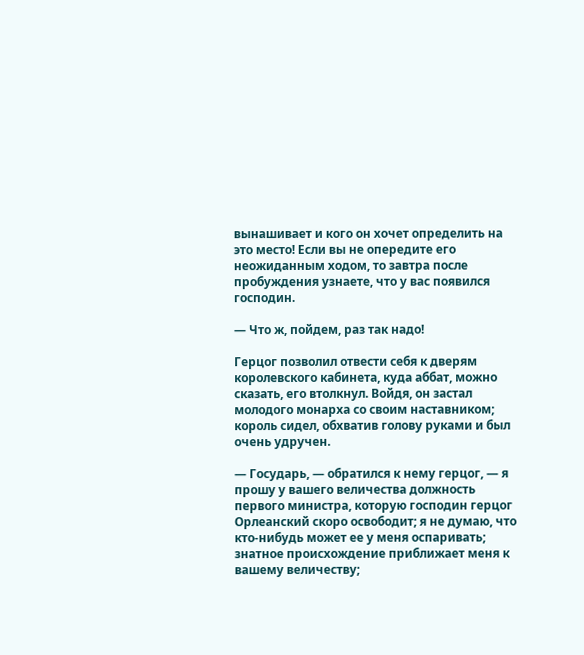вынашивает и кого он хочет определить на это место! Если вы не опередите его неожиданным ходом, то завтра после пробуждения узнаете, что у вас появился господин.

— Что ж, пойдем, раз так надо!

Герцог позволил отвести себя к дверям королевского кабинета, куда аббат, можно сказать, его втолкнул. Войдя, он застал молодого монарха со своим наставником; король сидел, обхватив голову руками и был очень удручен.

— Государь, — обратился к нему герцог, — я прошу у вашего величества должность первого министра, которую господин герцог Орлеанский скоро освободит; я не думаю, что кто-нибудь может ее у меня оспаривать; знатное происхождение приближает меня к вашему величеству;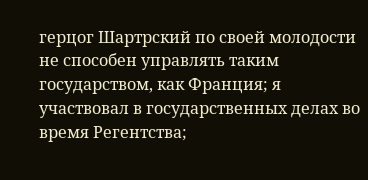герцог Шартрский по своей молодости не способен управлять таким государством, как Франция; я участвовал в государственных делах во время Регентства;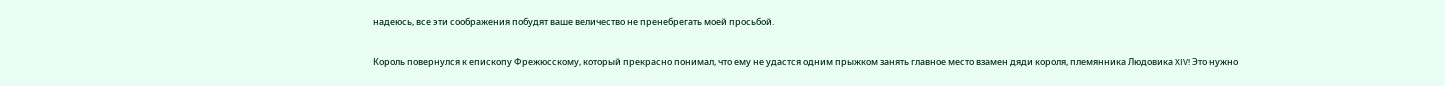надеюсь, все эти соображения побудят ваше величество не пренебрегать моей просьбой.

Король повернулся к епископу Фрежюсскому, который прекрасно понимал, что ему не удастся одним прыжком занять главное место взамен дяди короля, племянника Людовика XIV! Это нужно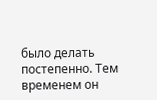было делать постепенно. Тем временем он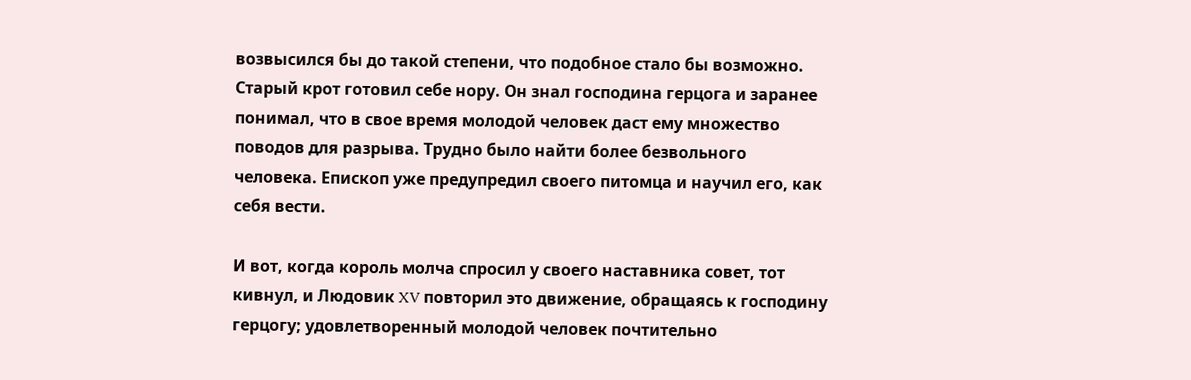возвысился бы до такой степени, что подобное стало бы возможно. Старый крот готовил себе нору. Он знал господина герцога и заранее понимал, что в свое время молодой человек даст ему множество поводов для разрыва. Трудно было найти более безвольного человека. Епископ уже предупредил своего питомца и научил его, как себя вести.

И вот, когда король молча спросил у своего наставника совет, тот кивнул, и Людовик XV повторил это движение, обращаясь к господину герцогу; удовлетворенный молодой человек почтительно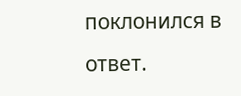поклонился в ответ.